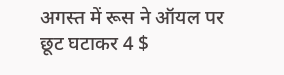अगस्त में रूस ने ऑयल पर छूट घटाकर 4 $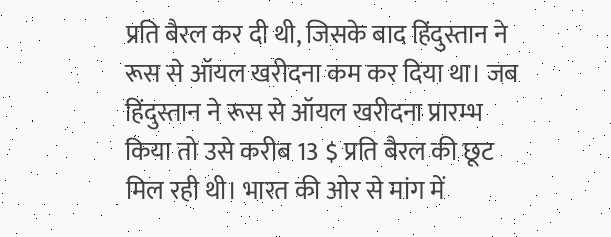प्रति बैरल कर दी थी, जिसके बाद हिंदुस्तान ने रूस से ऑयल खरीदना कम कर दिया था। जब हिंदुस्तान ने रूस से ऑयल खरीदना प्रारम्भ किया तो उसे करीब 13 $ प्रति बैरल की छूट मिल रही थी। भारत की ओर से मांग में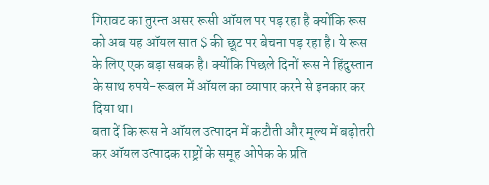गिरावट का तुरन्त असर रूसी ऑयल पर पड़ रहा है क्योंकि रूस को अब यह ऑयल सात $ की छूट पर बेचना पड़ रहा है। ये रूस के लिए एक बड़ा सबक है। क्योंकि पिछले दिनों रूस ने हिंदुस्तान के साथ रुपये-रूबल में ऑयल का व्यापार करने से इनकार कर दिया था।
बता दें कि रूस ने ऑयल उत्पादन में कटौती और मूल्य में बढ़ोतरी कर ऑयल उत्पादक राष्ट्रों के समूह ओपेक के प्रति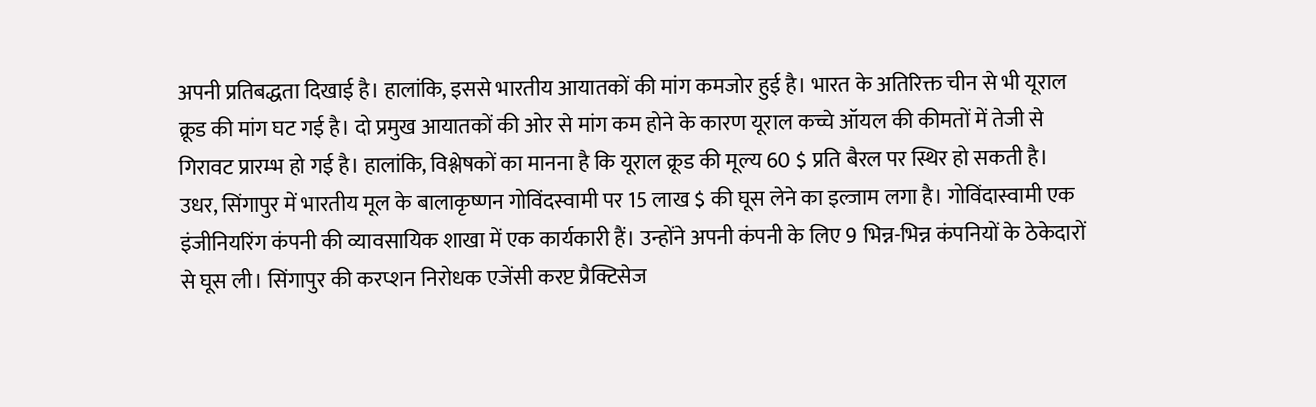अपनी प्रतिबद्धता दिखाई है। हालांकि, इससे भारतीय आयातकों की मांग कमजोर हुई है। भारत के अतिरिक्त चीन से भी यूराल क्रूड की मांग घट गई है। दो प्रमुख आयातकों की ओर से मांग कम होने के कारण यूराल कच्चे ऑयल की कीमतों में तेजी से गिरावट प्रारम्भ हो गई है। हालांकि, विश्लेषकों का मानना है कि यूराल क्रूड की मूल्य 60 $ प्रति बैरल पर स्थिर हो सकती है।
उधर, सिंगापुर में भारतीय मूल के बालाकृष्णन गोविंदस्वामी पर 15 लाख $ की घूस लेने का इल्जाम लगा है। गोविंदास्वामी एक इंजीनियरिंग कंपनी की व्यावसायिक शाखा में एक कार्यकारी हैं। उन्होंने अपनी कंपनी के लिए 9 भिन्न-भिन्न कंपनियों के ठेकेदारों से घूस ली। सिंगापुर की करप्शन निरोधक एजेंसी करप्ट प्रैक्टिसेज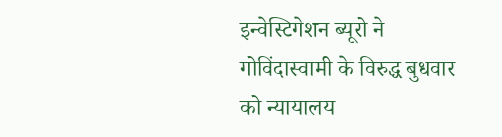इन्वेस्टिगेशन ब्यूरो ने गोविंदास्वामी के विरुद्ध बुधवार को न्यायालय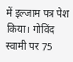में इल्जाम पत्र पेश किया। गोविंद स्वामी पर 75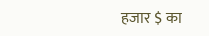हजार $ का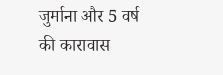जुर्माना और 5 वर्ष की कारावास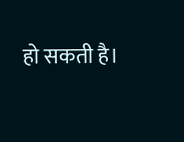हो सकती है।